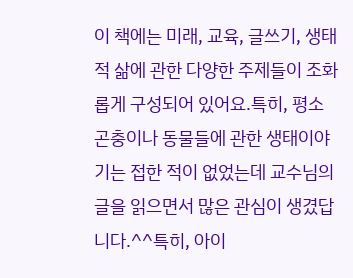이 책에는 미래, 교육, 글쓰기, 생태적 삶에 관한 다양한 주제들이 조화롭게 구성되어 있어요.특히, 평소 곤충이나 동물들에 관한 생태이야기는 접한 적이 없었는데 교수님의 글을 읽으면서 많은 관심이 생겼답니다.^^특히, 아이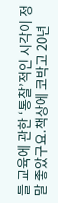들 교육에 관한 ‘통찰’적인 시각이 정말 좋았구요.책상에 코박고 20년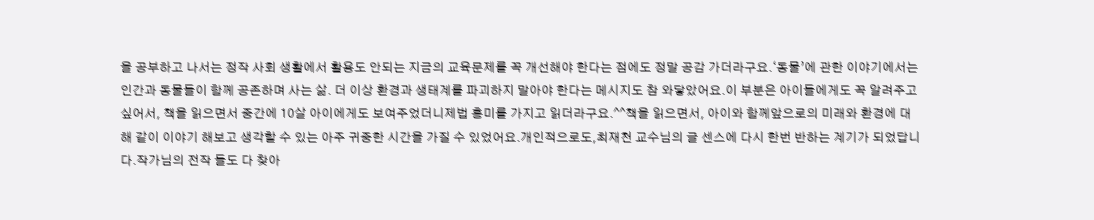을 공부하고 나서는 정작 사회 생활에서 활용도 안되는 지금의 교육문제를 꼭 개선해야 한다는 점에도 정말 공감 가더라구요.‘동물’에 관한 이야기에서는 인간과 동물들이 함께 공존하며 사는 삶. 더 이상 환경과 생태계를 파괴하지 말아야 한다는 메시지도 참 와닿았어요.이 부분은 아이들에게도 꼭 알려주고 싶어서, 책을 읽으면서 중간에 10살 아이에게도 보여주었더니제법 흥미를 가지고 읽더라구요.^^책을 읽으면서, 아이와 함께앞으로의 미래와 환경에 대해 같이 이야기 해보고 생각할 수 있는 아주 귀중한 시간을 가질 수 있었어요.개인적으로도,최재천 교수님의 글 센스에 다시 한번 반하는 계기가 되었답니다.작가님의 전작 들도 다 찾아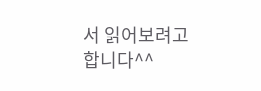서 읽어보려고 합니다^^